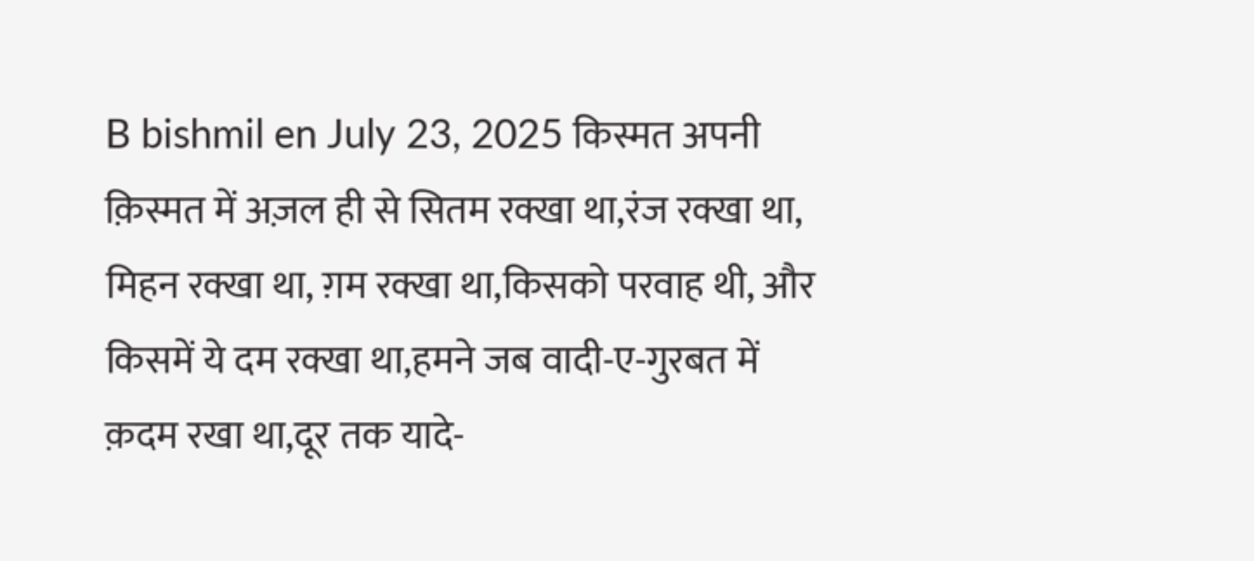B bishmil en July 23, 2025 किस्मत अपनी क़िस्मत में अज़ल ही से सितम रक्खा था,रंज रक्खा था, मिहन रक्खा था, ग़म रक्खा था,किसको परवाह थी, और किसमें ये दम रक्खा था,हमने जब वादी-ए-गुरबत में क़दम रखा था,दूर तक यादे-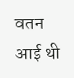वतन आई थी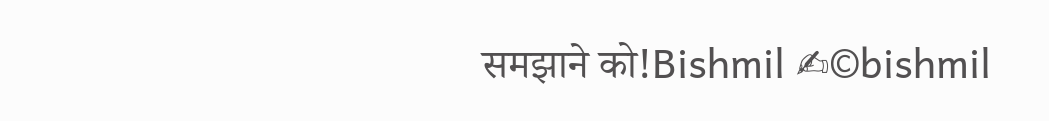समझाने को!Bishmil ✍©bishmil